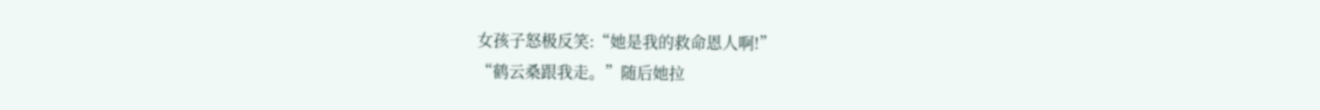女孩子怒极反笑:“她是我的救命恩人啊!”
“鹤云桑跟我走。”随后她拉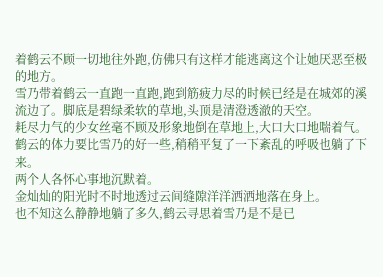着鹤云不顾一切地往外跑,仿佛只有这样才能逃离这个让她厌恶至极的地方。
雪乃带着鹤云一直跑一直跑,跑到筋疲力尽的时候已经是在城郊的溪流边了。脚底是碧绿柔软的草地,头顶是清澄透澈的天空。
耗尽力气的少女丝毫不顾及形象地倒在草地上,大口大口地喘着气。
鹤云的体力要比雪乃的好一些,稍稍平复了一下紊乱的呼吸也躺了下来。
两个人各怀心事地沉默着。
金灿灿的阳光时不时地透过云间缝隙洋洋洒洒地落在身上。
也不知这么静静地躺了多久,鹤云寻思着雪乃是不是已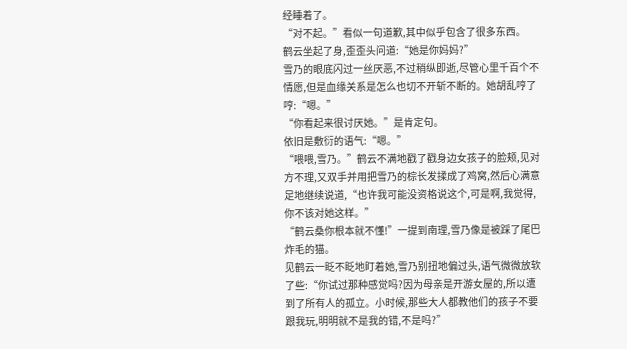经睡着了。
“对不起。”看似一句道歉,其中似乎包含了很多东西。
鹤云坐起了身,歪歪头问道:“她是你妈妈?”
雪乃的眼底闪过一丝厌恶,不过稍纵即逝,尽管心里千百个不情愿,但是血缘关系是怎么也切不开斩不断的。她胡乱哼了哼:“嗯。”
“你看起来很讨厌她。”是肯定句。
依旧是敷衍的语气:“嗯。”
“喂喂,雪乃。”鹤云不满地戳了戳身边女孩子的脸颊,见对方不理,又双手并用把雪乃的棕长发揉成了鸡窝,然后心满意足地继续说道,“也许我可能没资格说这个,可是啊,我觉得,你不该对她这样。”
“鹤云桑你根本就不懂!”一提到南理,雪乃像是被踩了尾巴炸毛的猫。
见鹤云一眨不眨地盯着她,雪乃别扭地偏过头,语气微微放软了些:“你试过那种感觉吗?因为母亲是开游女屋的,所以遭到了所有人的孤立。小时候,那些大人都教他们的孩子不要跟我玩,明明就不是我的错,不是吗?”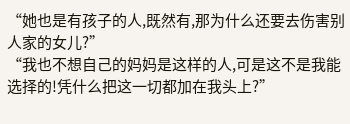“她也是有孩子的人,既然有,那为什么还要去伤害别人家的女儿?”
“我也不想自己的妈妈是这样的人,可是这不是我能选择的!凭什么把这一切都加在我头上?”